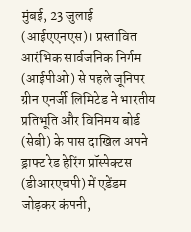मुंबई, 23 जुलाई (आईएएनएस)। प्रस्तावित आरंभिक सार्वजनिक निर्गम (आईपीओ) से पहले जूनिपर ग्रीन एनर्जी लिमिटेड ने भारतीय प्रतिभूति और विनिमय बोर्ड (सेबी) के पास दाखिल अपने ड्राफ्ट रेड हेरिंग प्रॉस्पेक्टस (डीआरएचपी) में एडेंडम जोड़कर कंपनी,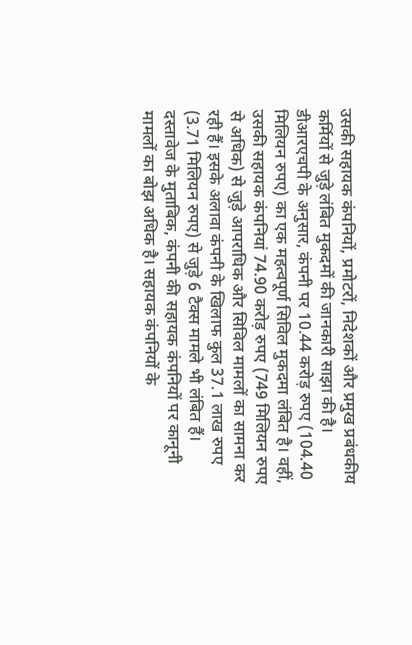उसकी सहायक कंपनियों, प्रमोटरों, निदेशकों और प्रमुख प्रबंधकीय कर्मियों से जुड़े लंबित मुकदमों की जानकारी साझा की है।
डीआरएचपी के अनुसार, कंपनी पर 10.44 करोड़ रुपए (104.40 मिलियन रुपए) का एक महत्वपूर्ण सिविल मुकदमा लंबित है। वहीं, उसकी सहायक कंपनियां 74.90 करोड़ रुपए (749 मिलियन रुपए से अधिक) से जुड़े आपराधिक और सिविल मामलों का सामना कर रही हैं। इसके अलावा कंपनी के खिलाफ कुल 37.1 लाख रुपए (3.71 मिलियन रुपए) से जुड़े 6 टैक्स मामले भी लंबित हैं।
दस्तावेज के मुताबिक, कंपनी की सहायक कंपनियों पर कानूनी मामलों का बोझ अधिक है। सहायक कंपनियों के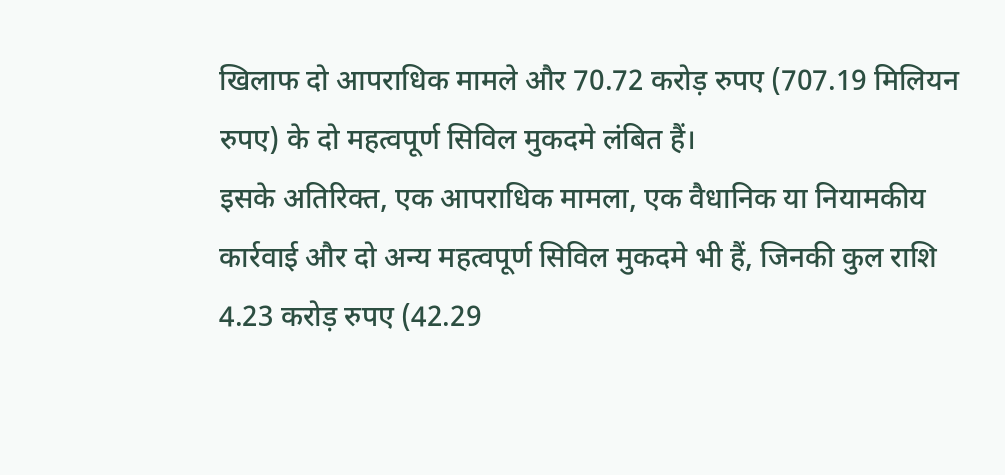खिलाफ दो आपराधिक मामले और 70.72 करोड़ रुपए (707.19 मिलियन रुपए) के दो महत्वपूर्ण सिविल मुकदमे लंबित हैं।
इसके अतिरिक्त, एक आपराधिक मामला, एक वैधानिक या नियामकीय कार्रवाई और दो अन्य महत्वपूर्ण सिविल मुकदमे भी हैं, जिनकी कुल राशि 4.23 करोड़ रुपए (42.29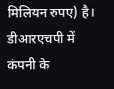मिलियन रुपए) है।
डीआरएचपी में कंपनी के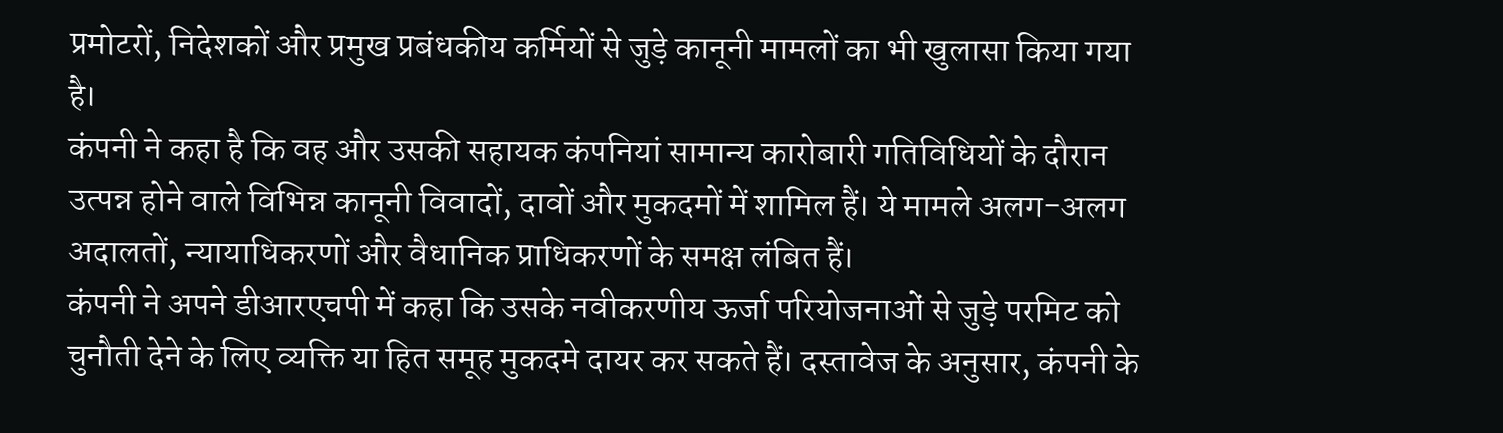प्रमोटरों, निदेशकों और प्रमुख प्रबंधकीय कर्मियों से जुड़े कानूनी मामलों का भी खुलासा किया गया है।
कंपनी ने कहा है कि वह और उसकी सहायक कंपनियां सामान्य कारोबारी गतिविधियों के दौरान उत्पन्न होने वाले विभिन्न कानूनी विवादों, दावों और मुकदमों में शामिल हैं। ये मामले अलग-अलग अदालतों, न्यायाधिकरणों और वैधानिक प्राधिकरणों के समक्ष लंबित हैं।
कंपनी ने अपने डीआरएचपी में कहा कि उसके नवीकरणीय ऊर्जा परियोजनाओं से जुड़े परमिट को चुनौती देने के लिए व्यक्ति या हित समूह मुकदमे दायर कर सकते हैं। दस्तावेज के अनुसार, कंपनी के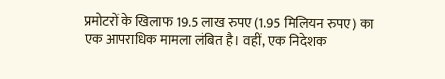प्रमोटरों के खिलाफ 19.5 लाख रुपए (1.95 मिलियन रुपए) का एक आपराधिक मामला लंबित है। वहीं, एक निदेशक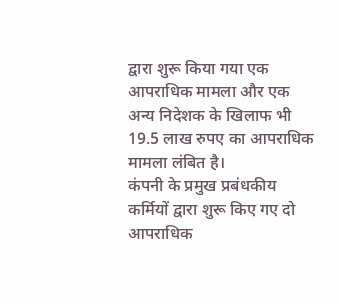द्वारा शुरू किया गया एक आपराधिक मामला और एक अन्य निदेशक के खिलाफ भी 19.5 लाख रुपए का आपराधिक मामला लंबित है।
कंपनी के प्रमुख प्रबंधकीय कर्मियों द्वारा शुरू किए गए दो आपराधिक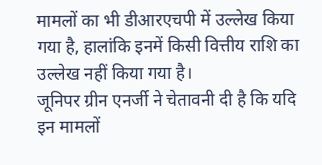मामलों का भी डीआरएचपी में उल्लेख किया गया है, हालांकि इनमें किसी वित्तीय राशि का उल्लेख नहीं किया गया है।
जूनिपर ग्रीन एनर्जी ने चेतावनी दी है कि यदि इन मामलों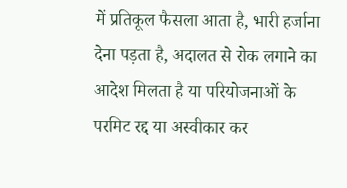में प्रतिकूल फैसला आता है, भारी हर्जाना देना पड़ता है, अदालत से रोक लगाने का आदेश मिलता है या परियोजनाओं के परमिट रद्द या अस्वीकार कर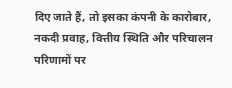दिए जाते हैं, तो इसका कंपनी के कारोबार, नकदी प्रवाह, वित्तीय स्थिति और परिचालन परिणामों पर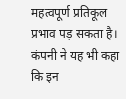महत्वपूर्ण प्रतिकूल प्रभाव पड़ सकता है।
कंपनी ने यह भी कहा कि इन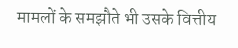मामलों के समझौते भी उसके वित्तीय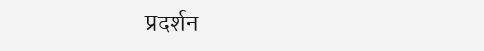प्रदर्शन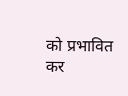को प्रभावित कर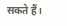सकते हैं।